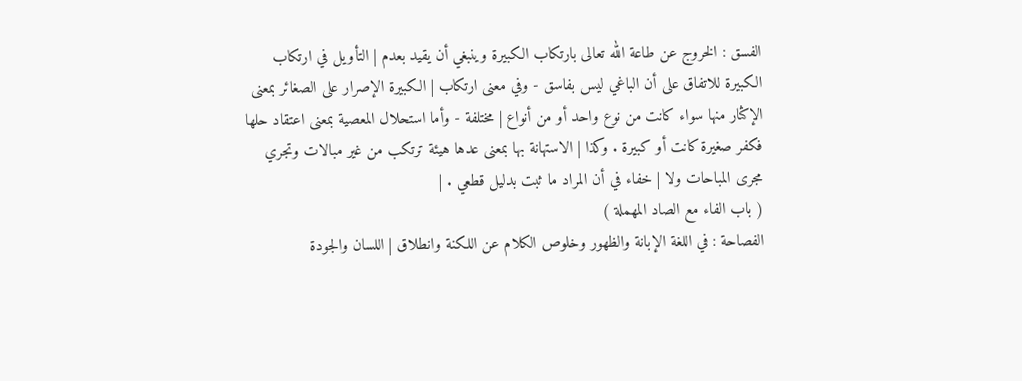الفسق : الخروج عن طاعة الله تعالى بارتكاب الكبيرة وينبغي أن يقيد بعدم | التأويل في ارتكاب الكبيرة للاتفاق على أن الباغي ليس بفاسق - وفي معنى ارتكاب | الكبيرة الإصرار على الصغائر بمعنى الإكثار منها سواء كانت من نوع واحد أو من أنواع | مختلفة - وأما استحلال المعصية بمعنى اعتقاد حلها فكفر صغيرة كانت أو كبيرة . وكذا | الاستهانة بها بمعنى عدها هيئة ترتكب من غير مبالات وتجري مجرى المباحات ولا | خفاء في أن المراد ما ثبت بدليل قطعي . |
( باب الفاء مع الصاد المهملة )
الفصاحة : في اللغة الإبانة والظهور وخلوص الكلام عن اللكنة وانطلاق | اللسان والجودة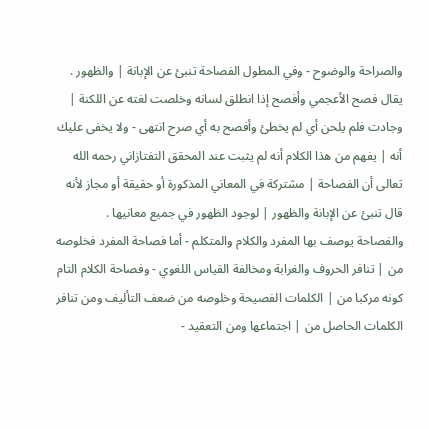والصراحة والوضوح - وفي المطول الفصاحة تنبئ عن الإبانة | والظهور . يقال فصح الأعجمي وأفصح إذا انطلق لسانه وخلصت لغته عن اللكنة | وجادت فلم يلحن أي لم يخطئ وأفصح به أي صرح انتهى - ولا يخفى عليك أنه | يفهم من هذا الكلام أنه لم يثبت عند المحقق التفتازاني رحمه الله تعالى أن الفصاحة | مشتركة في المعاني المذكورة أو حقيقة أو مجاز لأنه قال تنبئ عن الإبانة والظهور | لوجود الظهور في جميع معانيها .
والفصاحة يوصف بها المفرد والكلام والمتكلم - أما فصاحة المفرد فخلوصه من | تنافر الحروف والغرابة ومخالفة القياس اللغوي - وفصاحة الكلام التام كونه مركبا من | الكلمات الفصيحة وخلوصه من ضعف التأليف ومن تنافر الكلمات الحاصل من | اجتماعها ومن التعقيد -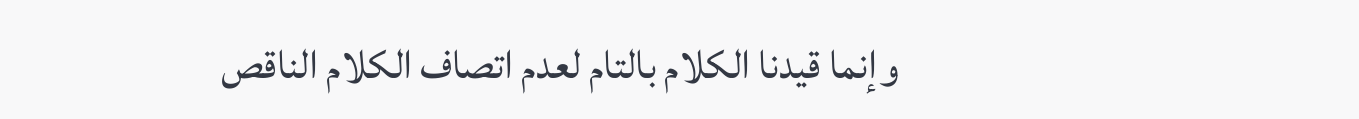وإنما قيدنا الكلام بالتام لعدم اتصاف الكلام الناقص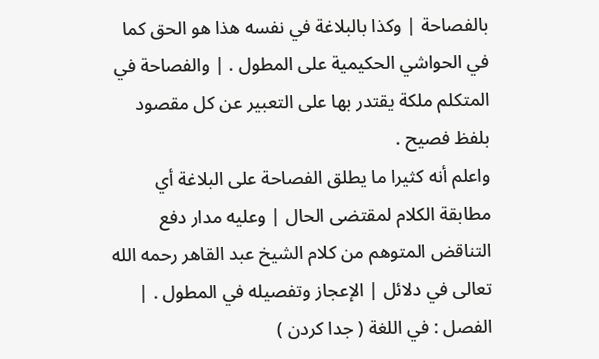بالفصاحة | وكذا بالبلاغة في نفسه هذا هو الحق كما في الحواشي الحكيمية على المطول . | والفصاحة في المتكلم ملكة يقتدر بها على التعبير عن كل مقصود بلفظ فصيح .
واعلم أنه كثيرا ما يطلق الفصاحة على البلاغة أي مطابقة الكلام لمقتضى الحال | وعليه مدار دفع التناقض المتوهم من كلام الشيخ عبد القاهر رحمه الله تعالى في دلائل | الإعجاز وتفصيله في المطول . |
الفصل : في اللغة ( جدا كردن )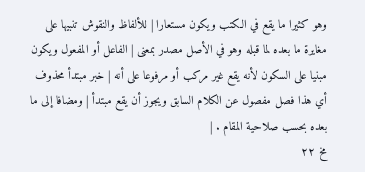وهو كثيرا ما يقع في الكتب ويكون مستعارا | للألفاظ والنقوش تنبيها على مغايرة ما بعده لما قبله وهو في الأصل مصدر بمعنى | الفاعل أو المفعول ويكون مبنيا على السكون لأنه يقع غير مركب أو مرفوعا على أنه | خبر مبتدأ محذوف أي هذا فصل مفصول عن الكلام السابق ويجوز أن يقع مبتدأ | ومضافا إلى ما بعده بحسب صلاحية المقام . |
مخ ۲۲